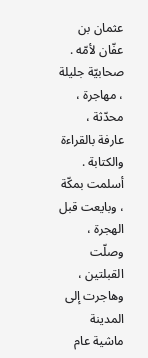عثمان بن عفّان لأمّه .
صحابيّة جليلة ، مهاجرة ، محدّثة ، عارفة بالقراءة والكتابة .
أسلمت بمكّة ، وبايعت قبل الهجرة ، وصلّت القبلتين ، وهاجرت إلى المدينة ماشية عام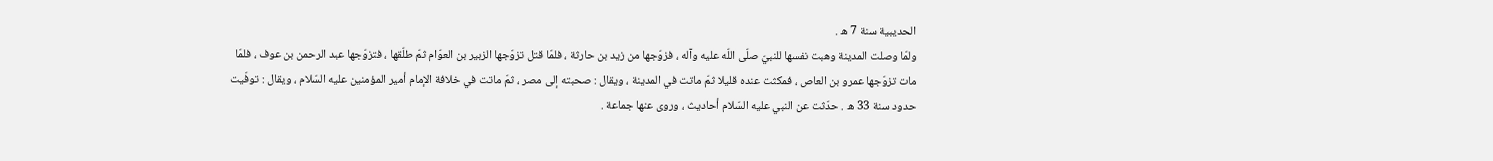الحديبية سنة 7 ه .
ولمّا وصلت المدينة وهبت نفسها للنبيّ صلّى اللّه عليه وآله ، فزوّجها من زيد بن حارثة ، فلمّا قتل تزوّجها الزبير بن العوّام ثمّ طلّقها ، فتزوّجها عبد الرحمن بن عوف ، فلمّا مات تزوّجها عمرو بن العاص ، فمكثت عنده قليلا ثمّ ماتت في المدينة ، ويقال : صحبته إلى مصر ، ثمّ ماتت في خلافة الإمام أمير المؤمنين عليه السّلام ، ويقال : توفّيت حدود سنة 33 ه . حدّثت عن النبي عليه السّلام أحاديث ، وروى عنها جماعة .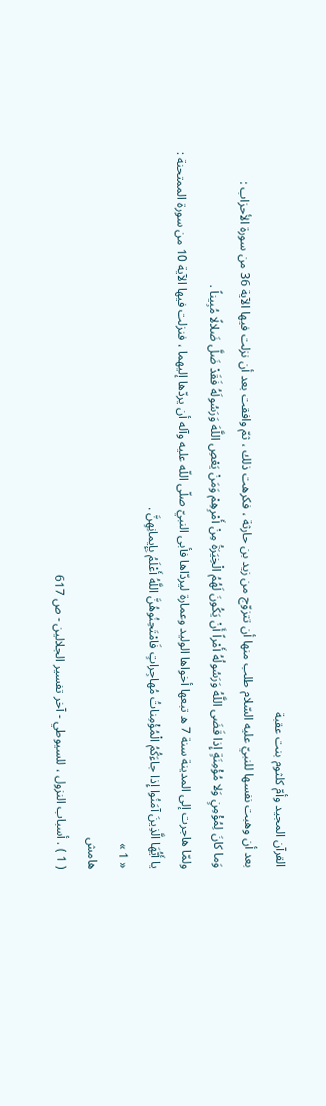القرآن المجيد وأمّ كلثوم بنت عقبة
بعد أن وهبت نفسها للنبيّ عليه السّلام طلب منها أن تتزوّج من زيد بن حارثة ، فكرهت ذلك ، ثمّ وافقت بعد أن نزلت فيها الآية 36 من سورة الأحزاب :
وَما كانَ لِمُؤْمِنٍ وَلا مُؤْمِنَةٍ إِذا قَضَى اللَّهُ وَرَسُولُهُ أَمْراً أَنْ يَكُونَ لَهُمُ الْخِيَرَةُ مِنْ أَمْرِهِمْ وَمَنْ يَعْصِ اللَّهَ وَرَسُولَهُ فَقَدْ ضَلَّ ضَلالًا مُبِيناً .
ولمّا هاجرت إلى المدينة سنة 7 ه تبعها أخواها الوليد وعمارة ليردّاها فأبى النبيّ صلّى اللّه عليه وآله أن يردّها إليهما ، فنزلت فيها الآية 10 من سورة الممتحنة :
يا أَيُّهَا الَّذِينَ آمَنُوا إِذا جاءَكُمُ الْمُؤْمِناتُ مُهاجِراتٍ فَامْتَحِنُوهُنَّ اللَّهُ أَعْلَمُ بِإِيمانِهِنَّ .
« 1 »
هامش
( 1 ) . أسباب النزول ، للسيوطي - آخر تفسير الجلالين - ص 617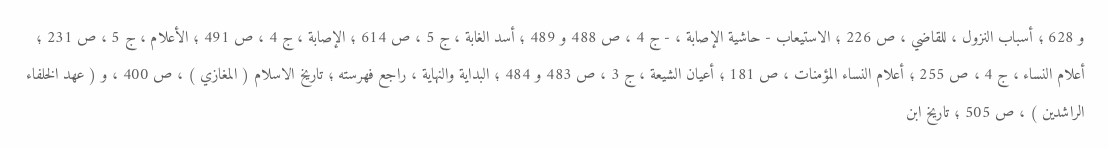و 628 ؛ أسباب النزول ، للقاضي ، ص 226 ؛ الاستيعاب - حاشية الإصابة ، - ج 4 ، ص 488 و 489 ؛ أسد الغابة ، ج 5 ، ص 614 ؛ الإصابة ، ج 4 ، ص 491 ؛ الأعلام ، ج 5 ، ص 231 ؛ أعلام النساء ، ج 4 ، ص 255 ؛ أعلام النساء المؤمنات ، ص 181 ؛ أعيان الشيعة ، ج 3 ، ص 483 و 484 ؛ البداية والنهاية ، راجع فهرسته ؛ تاريخ الاسلام ( المغازي ) ، ص 400 ، و ( عهد الخلفاء الراشدين ) ، ص 505 ؛ تاريخ ابن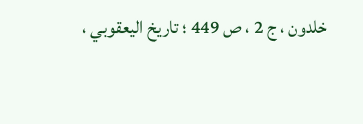خلدون ، ج 2 ، ص 449 ؛ تاريخ اليعقوبي ،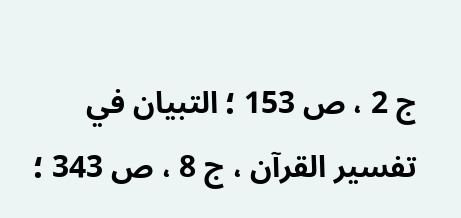ج 2 ، ص 153 ؛ التبيان في تفسير القرآن ، ج 8 ، ص 343 ؛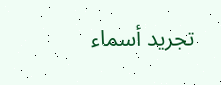تجريد أسماء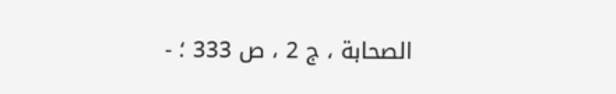الصحابة ، ج 2 ، ص 333 ؛ -